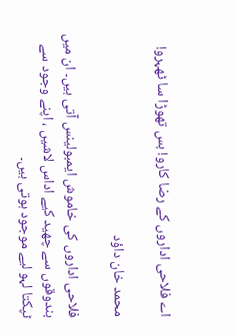اے فلاحی اداروں کے رضا کارو! بس تھوڑا سا ٹھہرو!

محمد خان داؤد

فلاحی اداروں کی خاموش ایمبولینس آتی ہیں۔ ان میں بندوقوں سے چھید کیے اداس لاشیں ، اپنے وجود سے ٹپکتا لہو لیے موجود ہوتی ہیں۔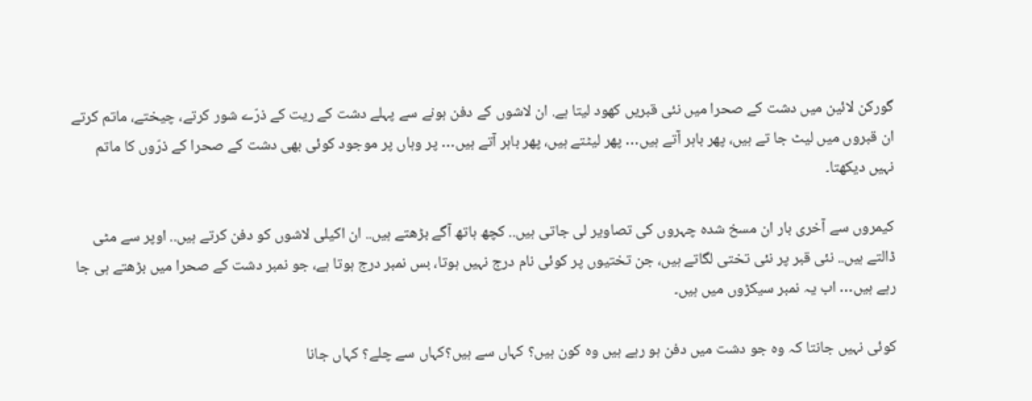گورکن لائین میں دشت کے صحرا میں نئی قبریں کھود لیتا ہے. ان لاشوں کے دفن ہونے سے پہلے دشت کے ریت کے ذرّے شور کرتے، چیختے، ماتم کرتے ان قبروں میں لیٹ جا تے ہیں، پھر باہر آتے ہیں… پھر لیٹتے ہیں، پھر باہر آتے ہیں… پر وہاں پر موجود کوئی بھی دشت کے صحرا کے ذرّوں کا ماتم نہیں دیکھتا۔

کیمروں سے آخری بار ان مسخ شدہ چہروں کی تصاویر لی جاتی ہیں.. کچھ ہاتھ آگے بڑھتے ہیں.. ان اکیلی لاشوں کو دفن کرتے ہیں.. اوپر سے مٹی ڈالتے ہیں.. نئی قبر پر نئی تختی لگاتے ہیں، جن تختیوں پر کوئی نام درج نہیں ہوتا، بس نمبر درج ہوتا ہے، جو نمبر دشت کے صحرا میں بڑھتے ہی جا رہے ہیں… اب یہ نمبر سیکڑوں میں ہیں۔

کوئی نہیں جانتا کہ وہ جو دشت میں دفن ہو رہے ہیں وہ کون ہیں؟ کہاں سے ہیں؟کہاں سے چلے؟ کہاں جانا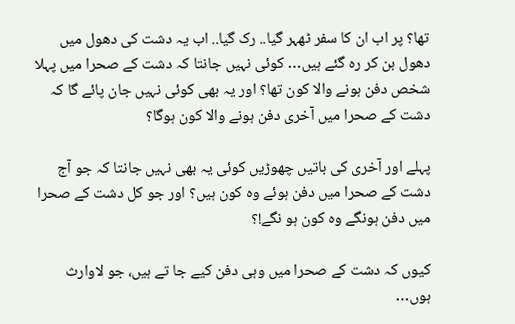تھا؟ پر اب ان کا سفر ٹھہر گیا.. رک گیا.. اب یہ دشت کی دھول میں دھول بن کر رہ گئے ہیں… کوئی نہیں جانتا کہ دشت کے صحرا میں پہلا شخص دفن ہونے والا کون تھا؟ اور یہ بھی کوئی نہیں جان پائے گا کہ دشت کے صحرا میں آخری دفن ہونے والا کون ہوگا؟

پہلے اور آخری کی باتیں چھوڑیں کوئی یہ بھی نہیں جانتا کہ جو آج دشت کے صحرا میں دفن ہوئے وہ کون ہیں؟ اور جو کل دشت کے صحرا میں دفن ہونگے وہ کون ہو نگے!؟

کیوں کہ دشت کے صحرا میں وہی دفن کیے جا تے ہیں، جو لاوارث ہوں…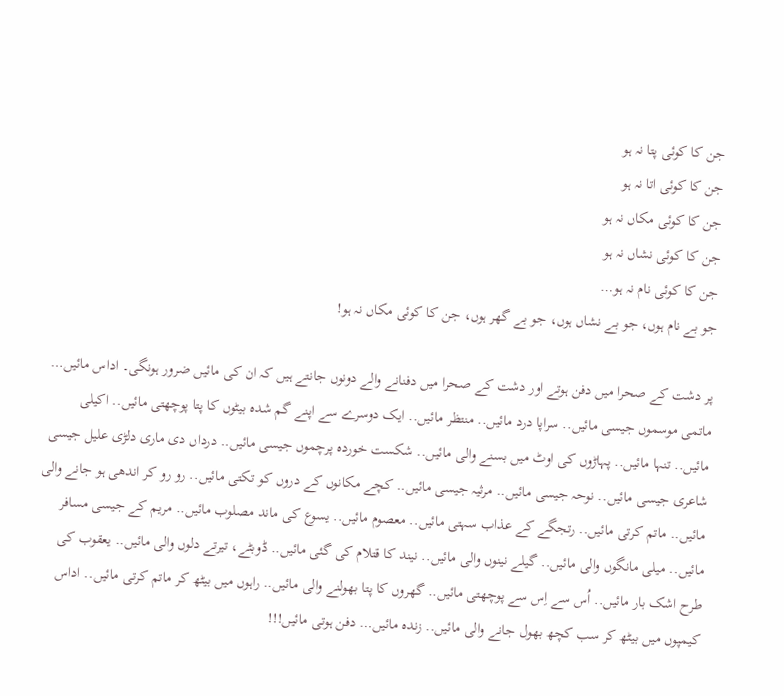جن کا کوئی پتا نہ ہو
جن کا کوئی اتا نہ ہو
جن کا کوئی مکاں نہ ہو
جن کا کوئی نشاں نہ ہو
جن کا کوئی نام نہ ہو…
جو بے نام ہوں، جو بے نشاں ہوں، جو بے گھر ہوں، جن کا کوئی مکاں نہ ہو!

پر دشت کے صحرا میں دفن ہوتے اور دشت کے صحرا میں دفنانے والے دونوں جانتے ہیں کہ ان کی مائیں ضرور ہونگی۔ اداس مائیں… ماتمی موسموں جیسی مائیں.. سراپا درد مائیں.. منتظر مائیں.. ایک دوسرے سے اپنے گم شدہ بیٹوں کا پتا پوچھتی مائیں.. اکیلی مائیں.. تنہا مائیں.. پہاڑوں کی اوٹ میں بسنے والی مائیں.. شکست خوردہ پرچموں جیسی مائیں.. درداں دی ماری دلڑی علیل جیسی شاعری جیسی مائیں.. نوحہ جیسی مائیں.. مرثیہ جیسی مائیں.. کچے مکانوں کے دروں کو تکتی مائیں.. رو رو کر اندھی ہو جانے والی مائیں.. ماتم کرتی مائیں.. رتجگے کے عذاب سہتی مائیں.. معصوم مائیں.. یسوع کی ماند مصلوب مائیں.. مریم کے جیسی مسافر مائیں.. میلی مانگوں والی مائیں.. گیلے نینوں والی مائیں.. نیند کا قتلام کی گئی مائیں.. ڈوبٹے، تیرتے دلوں والی مائیں.. یعقوب کی طرح اشک بار مائیں.. اُس سے اِس سے پوچھتی مائیں.. گھروں کا پتا بھولنے والی مائیں.. راہوں میں بیٹھ کر ماتم کرتی مائیں.. اداس کیمپوں میں بیٹھ کر سب کچھ بھول جانے والی مائیں.. زندہ مائیں… دفن ہوتی مائیں!!!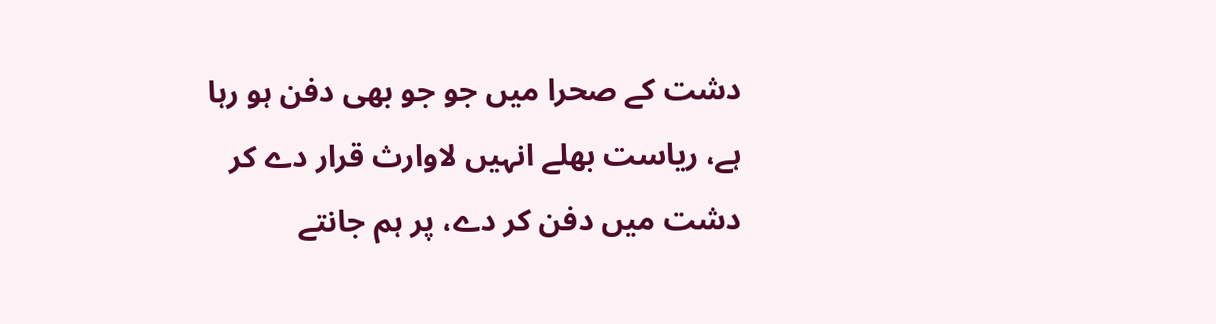دشت کے صحرا میں جو جو بھی دفن ہو رہا ہے، ریاست بھلے انہیں لاوارث قرار دے کر دشت میں دفن کر دے، پر ہم جانتے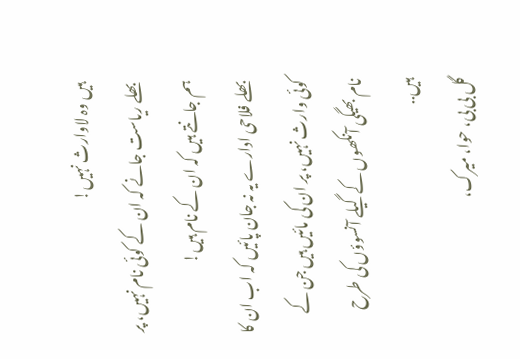ہیں وہ لاوارث نہیں!
بھلے ریاست جانے کہ ان کے کوئی نام نہیں، پر ہم جانتے ہیں کہ ان کے نام ہیں!
بھلے فلاحی ادارے یہ نہ جان پائیں کہ اب ان کا کوئی وارث نہیں، پر ان کی مائیں ہیں جن کے نام بھیگی آنکھوں کے گیلے آنسوؤں کی طرح ہیں..
گل بی بی، حوا، میرک،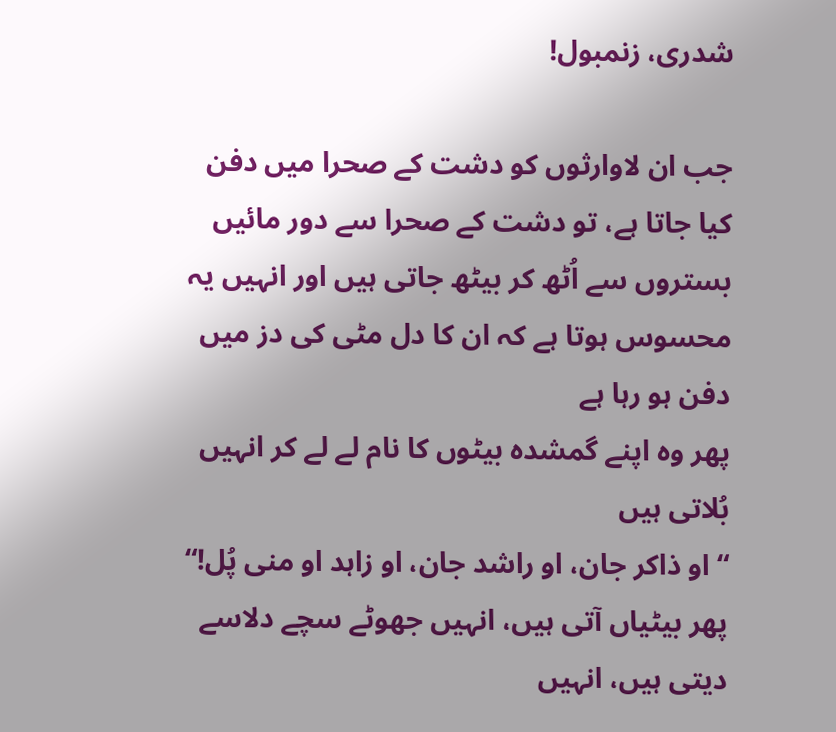شدری، زنمبول!

جب ان لاوارثوں کو دشت کے صحرا میں دفن کیا جاتا ہے، تو دشت کے صحرا سے دور مائیں بستروں سے اُٹھ کر بیٹھ جاتی ہیں اور انہیں یہ محسوس ہوتا ہے کہ ان کا دل مٹی کی دز میں دفن ہو رہا ہے
پھر وہ اپنے گمشدہ بیٹوں کا نام لے لے کر انہیں بُلاتی ہیں
“او ذاکر جان، او راشد جان، او زاہد او منی پُل!“
پھر بیٹیاں آتی ہیں، انہیں جھوٹے سچے دلاسے دیتی ہیں، انہیں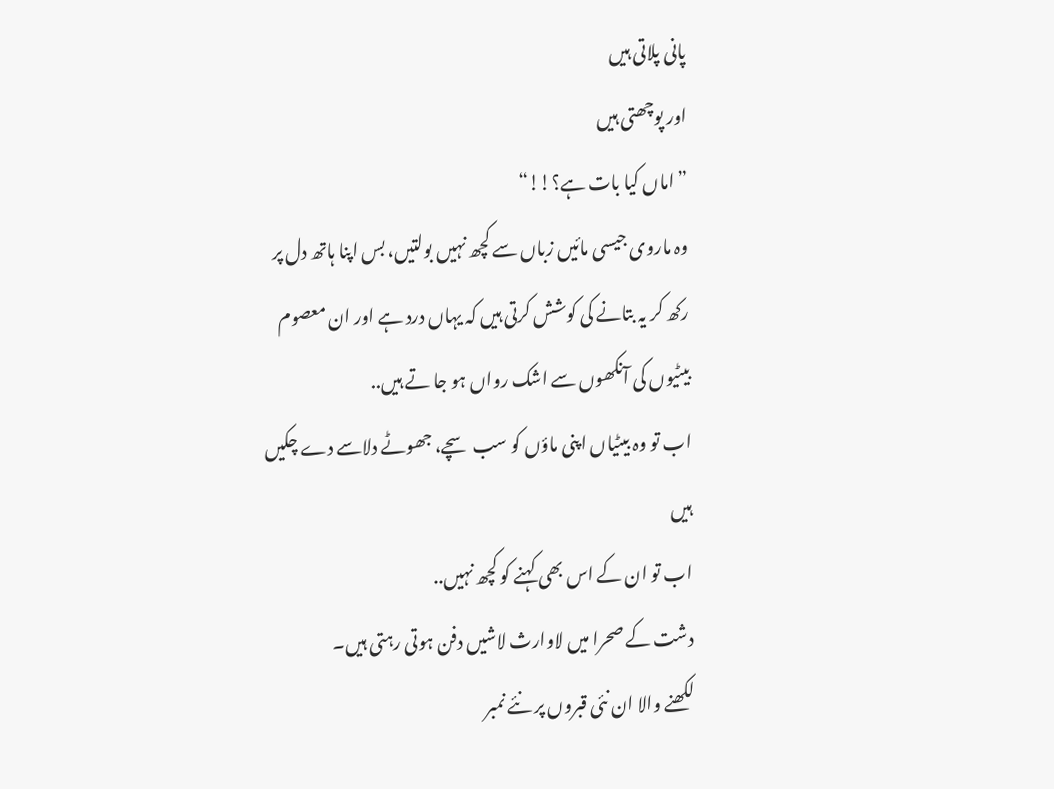پانی پلاتی ہیں
اور پوچھتی ہیں
”اماں کیا بات ہے؟!!“
وہ ماروی جیسی مائیں زباں سے کچھ نہیں بولتیں، بس اپنا ہاتھ دل پر رکھ کر یہ بتانے کی کوشش کرتی ہیں کہ یہاں درد ہے اور ان معصوم بیٹیوں کی آنکھوں سے اشک رواں ہو جا تے ہیں..
اب تو وہ بیٹیاں اپنی ماؤں کو سب سچے، جھوٹے دلاسے دے چکیں ہیں
اب تو ان کے اس بھی کہنے کو کچھ نہیں..
دشت کے صحرا میں لاوارث لاشیں دفن ہوتی رہتی ہیں۔
لکھنے والا ان نئی قبروں پر نئے نمبر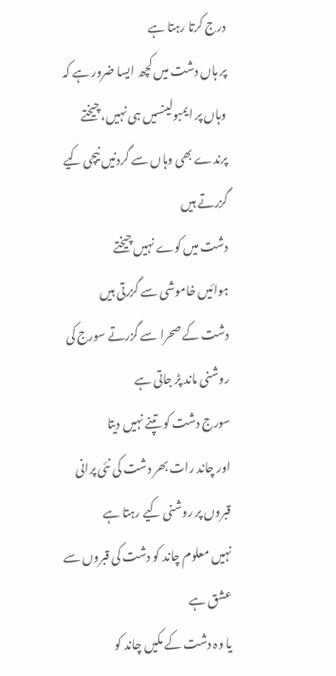درج کرتا رہتا ہے
پر ہاں دشت میں کچھ ایسا ضرور ہے کہ
وہاں پر ایمبولینسیں ہی نہیں، چیختے
پرندے بھی وہاں سے گردنیں نیچی کیے گزرتے ہیں
دشت میں کوے نہیں چیختے
ہوائیں خاموشی سے گزرتی ہیں
دشت کے صحرا سے گزرتے سورج کی روشنی ماند پڑ جاتی ہے
سورج دشت کو تپنے نہیں دیتا
اور چاند رات بھر دشت کی نئی پرانی قبروں پر روشنی کیے رہتا ہے
نہیں معلوم چاند کو دشت کی قبروں سے عشق ہے
یا وہ دشت کے مکیں چاند کو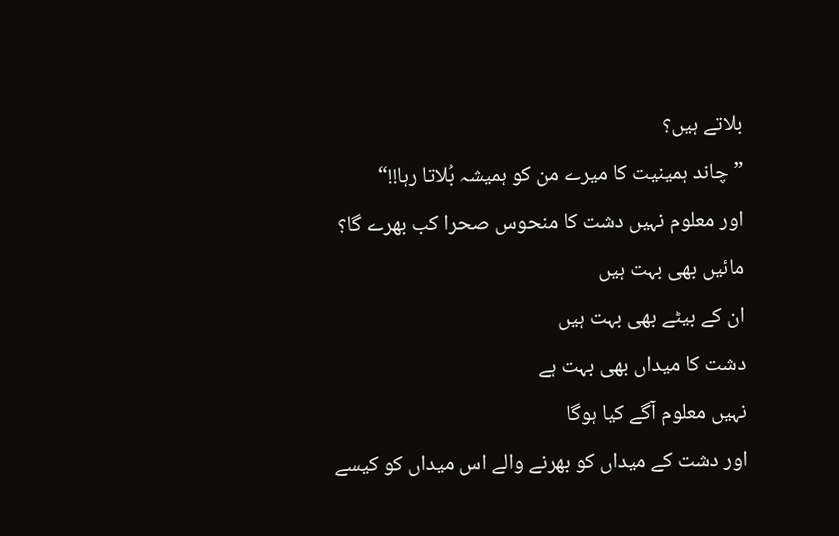بلاتے ہیں؟
”چاند ہمینیت کا میرے من کو ہمیشہ بُلاتا رہا!!“
اور معلوم نہیں دشت کا منحوس صحرا کب بھرے گا؟
مائیں بھی بہت ہیں
ان کے بیٹے بھی بہت ہیں
دشت کا میداں بھی بہت ہے
نہیں معلوم آگے کیا ہوگا
اور دشت کے میداں کو بھرنے والے اس میداں کو کیسے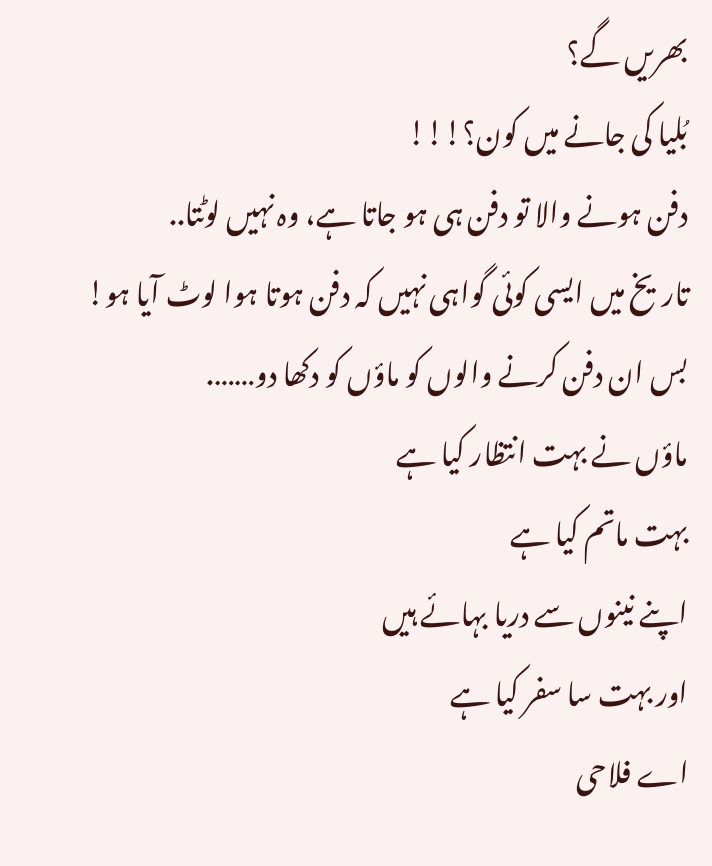بھریں گے؟
بُلیا کی جانے میں کون؟!!!
دفن ہونے والا تو دفن ہی ہو جاتا ہے، وہ نہیں لوٹتا..
تاریخ میں ایسی کوئی گواہی نہیں کہ دفن ہوتا ہوا لوٹ آیا ہو!
بس ان دفن کرنے والوں کو ماؤں کو دکھا دو…….
ماؤں نے بہت انتظار کیا ہے
بہت ماتم کیا ہے
اپنے نینوں سے دریا بہائے ہیں
اور بہت سا سفر کیا ہے
اے فلاحی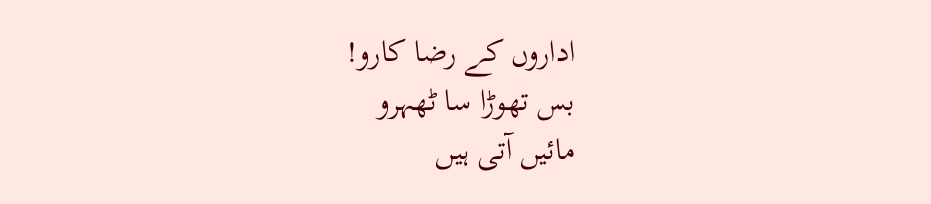اداروں کے رضا کارو!
بس تھوڑا سا ٹھہرو
مائیں آتی ہیں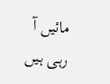مائیں آ رہی ہیں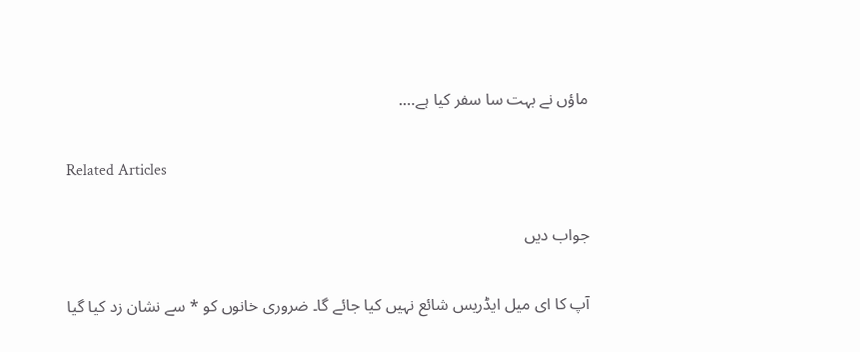ماؤں نے بہت سا سفر کیا ہے….

Related Articles

جواب دیں

آپ کا ای میل ایڈریس شائع نہیں کیا جائے گا۔ ضروری خانوں کو * سے نشان زد کیا گیا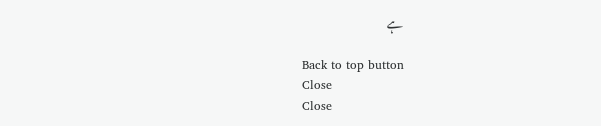ہے

Back to top button
Close
Close